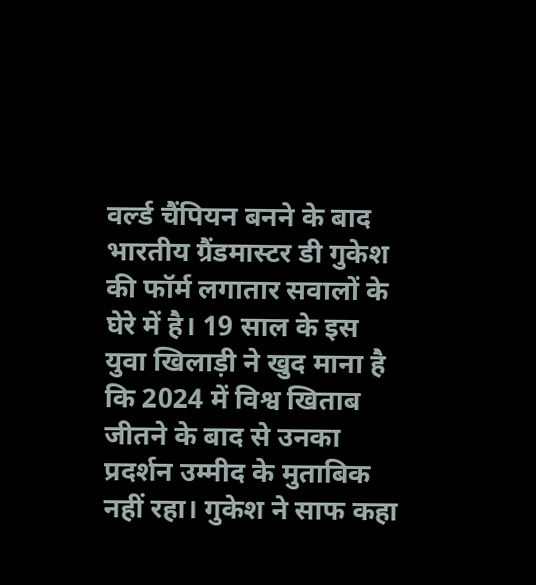वर्ल्ड चैंपियन बनने के बाद भारतीय ग्रैंडमास्टर डी गुकेश की फॉर्म लगातार सवालों के घेरे में है। 19 साल के इस युवा खिलाड़ी ने खुद माना है कि 2024 में विश्व खिताब जीतने के बाद से उनका प्रदर्शन उम्मीद के मुताबिक नहीं रहा। गुकेश ने साफ कहा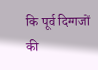कि पूर्व दिग्गजों की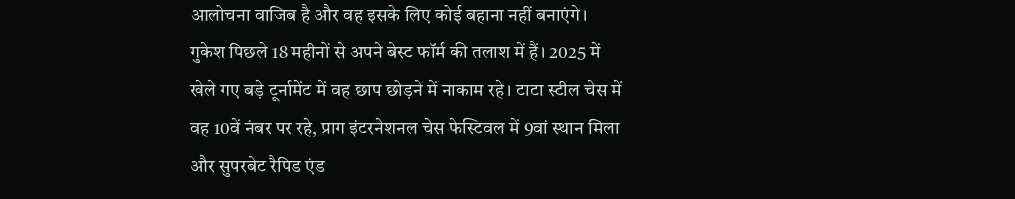आलोचना वाजिब है और वह इसके लिए कोई बहाना नहीं बनाएंगे। गुकेश पिछले 18 महीनों से अपने बेस्ट फॉर्म की तलाश में हैं। 2025 में खेले गए बड़े टूर्नामेंट में वह छाप छोड़ने में नाकाम रहे। टाटा स्टील चेस में वह 10वें नंबर पर रहे, प्राग इंटरनेशनल चेस फेस्टिवल में 9वां स्थान मिला और सुपरबेट रैपिड एंड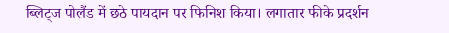ब्लिट्ज पोलैंड में छठे पायदान पर फिनिश किया। लगातार फीके प्रदर्शन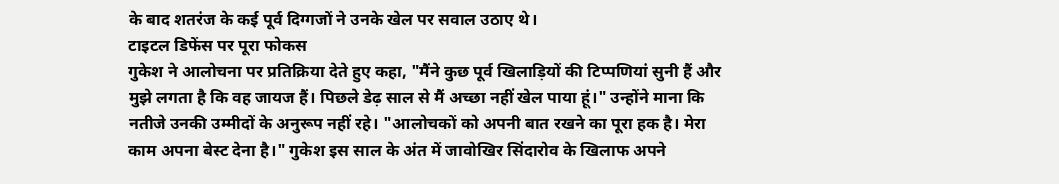के बाद शतरंज के कई पूर्व दिग्गजों ने उनके खेल पर सवाल उठाए थे।
टाइटल डिफेंस पर पूरा फोकस
गुकेश ने आलोचना पर प्रतिक्रिया देते हुए कहा, "मैंने कुछ पूर्व खिलाड़ियों की टिप्पणियां सुनी हैं और मुझे लगता है कि वह जायज हैं। पिछले डेढ़ साल से मैं अच्छा नहीं खेल पाया हूं।" उन्होंने माना कि नतीजे उनकी उम्मीदों के अनुरूप नहीं रहे। "आलोचकों को अपनी बात रखने का पूरा हक है। मेरा काम अपना बेस्ट देना है।" गुकेश इस साल के अंत में जावोखिर सिंदारोव के खिलाफ अपने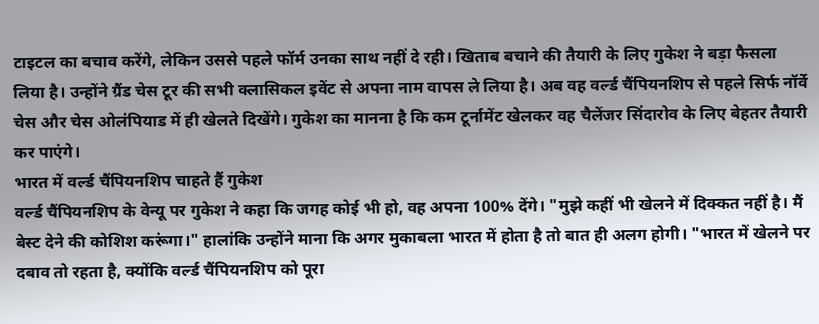टाइटल का बचाव करेंगे, लेकिन उससे पहले फॉर्म उनका साथ नहीं दे रही। खिताब बचाने की तैयारी के लिए गुकेश ने बड़ा फैसला लिया है। उन्होंने ग्रैंड चेस टूर की सभी क्लासिकल इवेंट से अपना नाम वापस ले लिया है। अब वह वर्ल्ड चैंपियनशिप से पहले सिर्फ नॉर्वे चेस और चेस ओलंपियाड में ही खेलते दिखेंगे। गुकेश का मानना है कि कम टूर्नामेंट खेलकर वह चैलेंजर सिंदारोव के लिए बेहतर तैयारी कर पाएंगे।
भारत में वर्ल्ड चैंपियनशिप चाहते हैं गुकेश
वर्ल्ड चैंपियनशिप के वेन्यू पर गुकेश ने कहा कि जगह कोई भी हो, वह अपना 100% देंगे। "मुझे कहीं भी खेलने में दिक्कत नहीं है। मैं बेस्ट देने की कोशिश करूंगा।" हालांकि उन्होंने माना कि अगर मुकाबला भारत में होता है तो बात ही अलग होगी। "भारत में खेलने पर दबाव तो रहता है, क्योंकि वर्ल्ड चैंपियनशिप को पूरा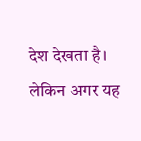देश देखता है। लेकिन अगर यह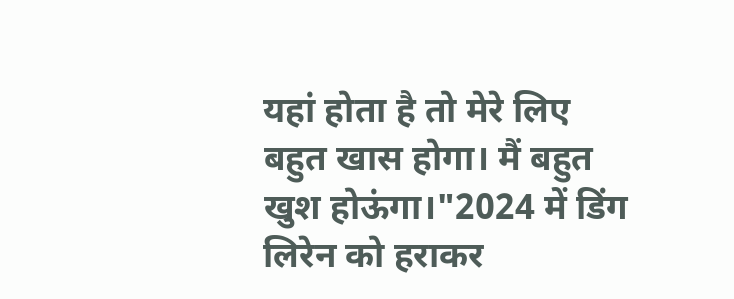यहां होता है तो मेरे लिए बहुत खास होगा। मैं बहुत खुश होऊंगा।"2024 में डिंग लिरेन को हराकर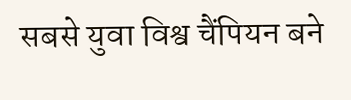सबसे युवा विश्व चैंपियन बने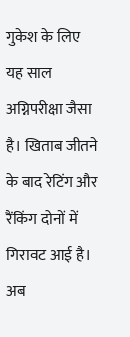गुकेश के लिए यह साल अग्निपरीक्षा जैसा है। खिताब जीतने के बाद रेटिंग और रैंकिंग दोनों में गिरावट आई है। अब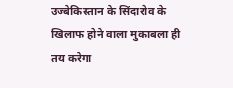उज्बेकिस्तान के सिंदारोव के खिलाफ होने वाला मुकाबला ही तय करेगा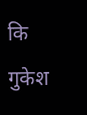कि गुकेश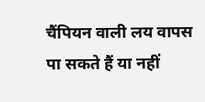चैंपियन वाली लय वापस पा सकते हैं या नहीं